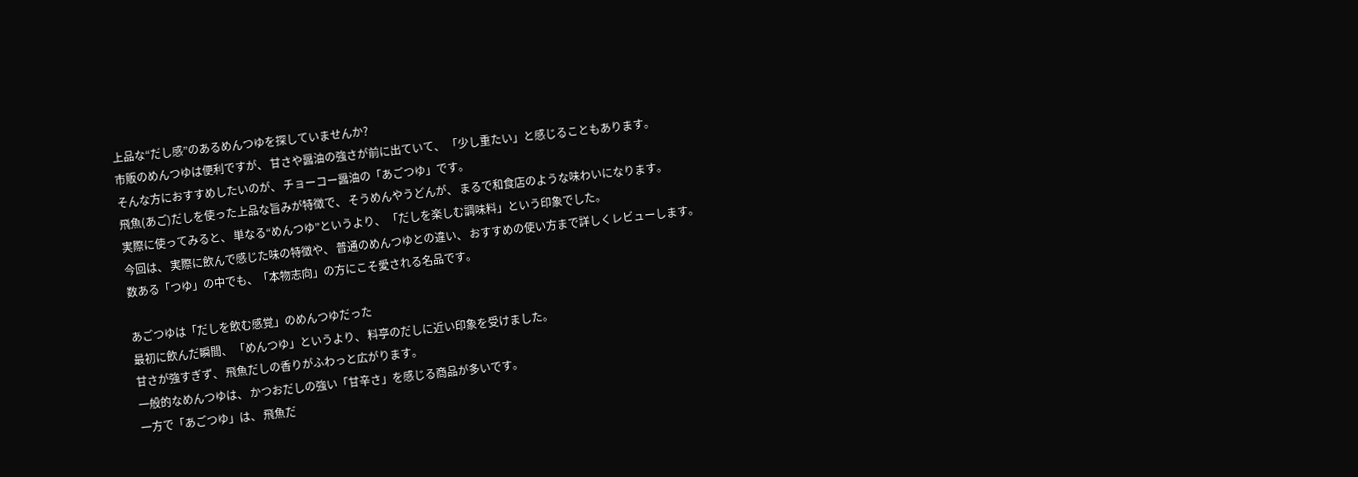上品な“だし感”のあるめんつゆを探していませんか?
市販のめんつゆは便利ですが、 甘さや醤油の強さが前に出ていて、 「少し重たい」と感じることもあります。
そんな方におすすめしたいのが、 チョーコー醤油の「あごつゆ」です。
飛魚(あご)だしを使った上品な旨みが特徴で、 そうめんやうどんが、 まるで和食店のような味わいになります。
実際に使ってみると、 単なる“めんつゆ”というより、 「だしを楽しむ調味料」という印象でした。
今回は、 実際に飲んで感じた味の特徴や、 普通のめんつゆとの違い、 おすすめの使い方まで詳しくレビューします。
数ある「つゆ」の中でも、「本物志向」の方にこそ愛される名品です。

あごつゆは「だしを飲む感覚」のめんつゆだった
最初に飲んだ瞬間、 「めんつゆ」というより、 料亭のだしに近い印象を受けました。
甘さが強すぎず、 飛魚だしの香りがふわっと広がります。
一般的なめんつゆは、 かつおだしの強い「甘辛さ」を感じる商品が多いです。
一方で「あごつゆ」は、 飛魚だ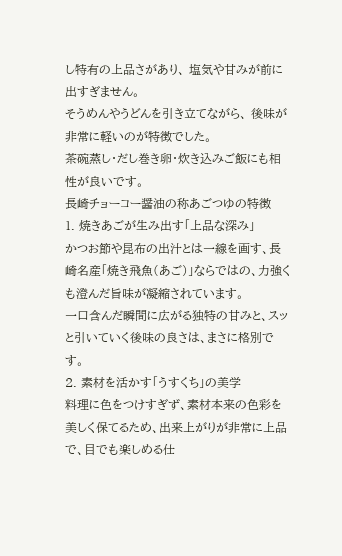し特有の上品さがあり、 塩気や甘みが前に出すぎません。
そうめんやうどんを引き立てながら、 後味が非常に軽いのが特徴でした。
茶碗蒸し・だし巻き卵・炊き込みご飯にも相性が良いです。
長崎チョーコー醤油の称あごつゆの特徴
1. 焼きあごが生み出す「上品な深み」
かつお節や昆布の出汁とは一線を画す、長崎名産「焼き飛魚(あご)」ならではの、力強くも澄んだ旨味が凝縮されています。
一口含んだ瞬間に広がる独特の甘みと、スッと引いていく後味の良さは、まさに格別です。
2. 素材を活かす「うすくち」の美学
料理に色をつけすぎず、素材本来の色彩を美しく保てるため、出来上がりが非常に上品で、目でも楽しめる仕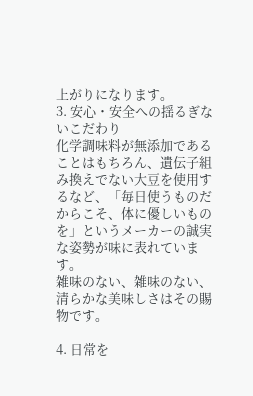上がりになります。
3. 安心・安全への揺るぎないこだわり
化学調味料が無添加であることはもちろん、遺伝子組み換えでない大豆を使用するなど、「毎日使うものだからこそ、体に優しいものを」というメーカーの誠実な姿勢が味に表れています。
雑味のない、雑味のない、清らかな美味しさはその賜物です。

4. 日常を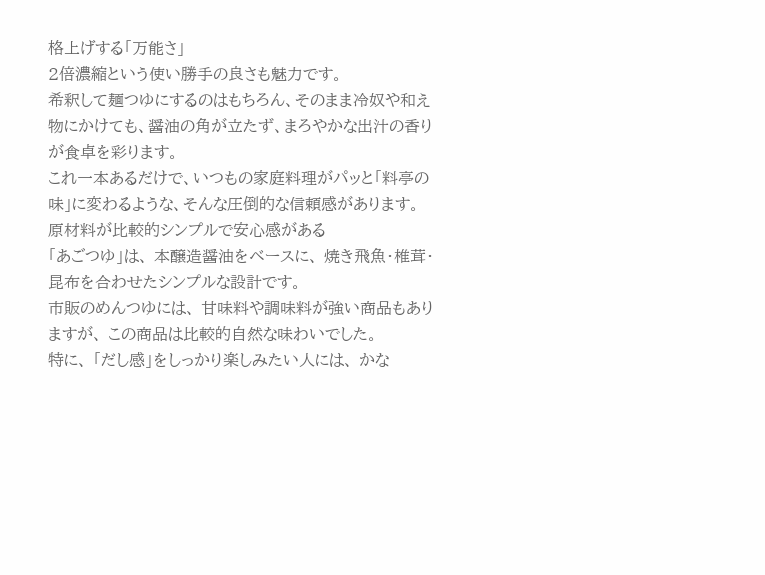格上げする「万能さ」
2倍濃縮という使い勝手の良さも魅力です。
希釈して麺つゆにするのはもちろん、そのまま冷奴や和え物にかけても、醤油の角が立たず、まろやかな出汁の香りが食卓を彩ります。
これ一本あるだけで、いつもの家庭料理がパッと「料亭の味」に変わるような、そんな圧倒的な信頼感があります。
原材料が比較的シンプルで安心感がある
「あごつゆ」は、 本醸造醤油をベースに、 焼き飛魚・椎茸・昆布を合わせたシンプルな設計です。
市販のめんつゆには、 甘味料や調味料が強い商品もありますが、 この商品は比較的自然な味わいでした。
特に、 「だし感」をしっかり楽しみたい人には、 かな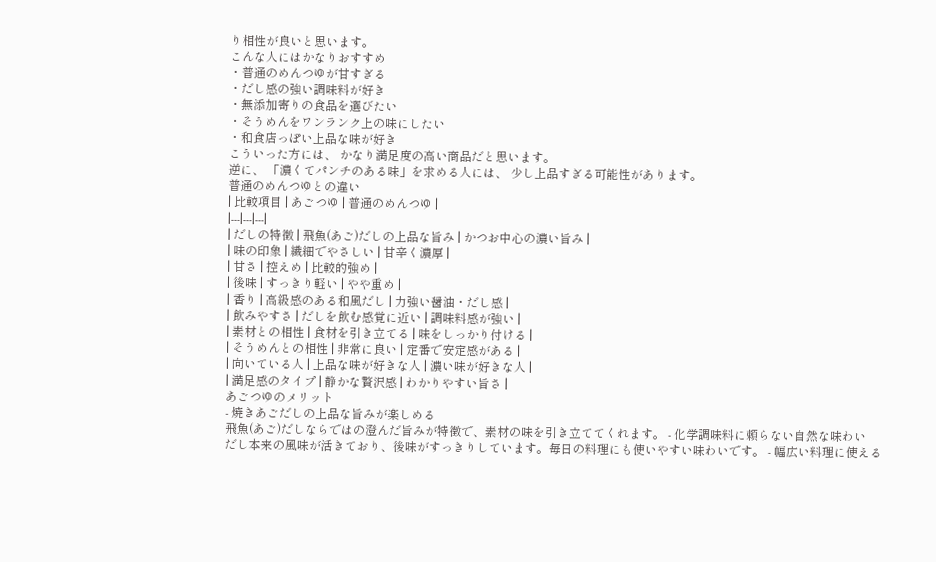り相性が良いと思います。
こんな人にはかなりおすすめ
・普通のめんつゆが甘すぎる
・だし感の強い調味料が好き
・無添加寄りの食品を選びたい
・そうめんをワンランク上の味にしたい
・和食店っぽい上品な味が好き
こういった方には、 かなり満足度の高い商品だと思います。
逆に、 「濃くてパンチのある味」を求める人には、 少し上品すぎる可能性があります。
普通のめんつゆとの違い
| 比較項目 | あごつゆ | 普通のめんつゆ |
|---|---|---|
| だしの特徴 | 飛魚(あご)だしの上品な旨み | かつお中心の濃い旨み |
| 味の印象 | 繊細でやさしい | 甘辛く濃厚 |
| 甘さ | 控えめ | 比較的強め |
| 後味 | すっきり軽い | やや重め |
| 香り | 高級感のある和風だし | 力強い醤油・だし感 |
| 飲みやすさ | だしを飲む感覚に近い | 調味料感が強い |
| 素材との相性 | 食材を引き立てる | 味をしっかり付ける |
| そうめんとの相性 | 非常に良い | 定番で安定感がある |
| 向いている人 | 上品な味が好きな人 | 濃い味が好きな人 |
| 満足感のタイプ | 静かな贅沢感 | わかりやすい旨さ |
あごつゆのメリット
- 焼きあごだしの上品な旨みが楽しめる
飛魚(あご)だしならではの澄んだ旨みが特徴で、素材の味を引き立ててくれます。 - 化学調味料に頼らない自然な味わい
だし本来の風味が活きており、後味がすっきりしています。毎日の料理にも使いやすい味わいです。 - 幅広い料理に使える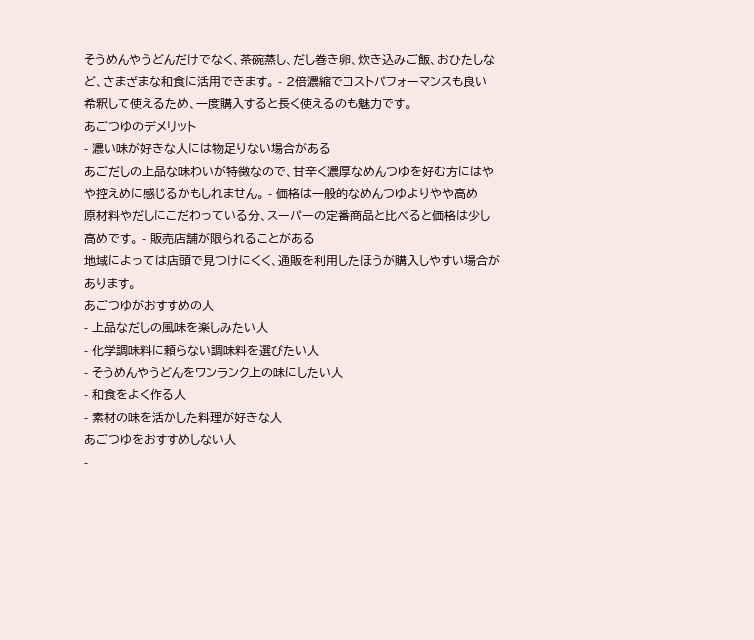そうめんやうどんだけでなく、茶碗蒸し、だし巻き卵、炊き込みご飯、おひたしなど、さまざまな和食に活用できます。 - 2倍濃縮でコストパフォーマンスも良い
希釈して使えるため、一度購入すると長く使えるのも魅力です。
あごつゆのデメリット
- 濃い味が好きな人には物足りない場合がある
あごだしの上品な味わいが特徴なので、甘辛く濃厚なめんつゆを好む方にはやや控えめに感じるかもしれません。 - 価格は一般的なめんつゆよりやや高め
原材料やだしにこだわっている分、スーパーの定番商品と比べると価格は少し高めです。 - 販売店舗が限られることがある
地域によっては店頭で見つけにくく、通販を利用したほうが購入しやすい場合があります。
あごつゆがおすすめの人
- 上品なだしの風味を楽しみたい人
- 化学調味料に頼らない調味料を選びたい人
- そうめんやうどんをワンランク上の味にしたい人
- 和食をよく作る人
- 素材の味を活かした料理が好きな人
あごつゆをおすすめしない人
-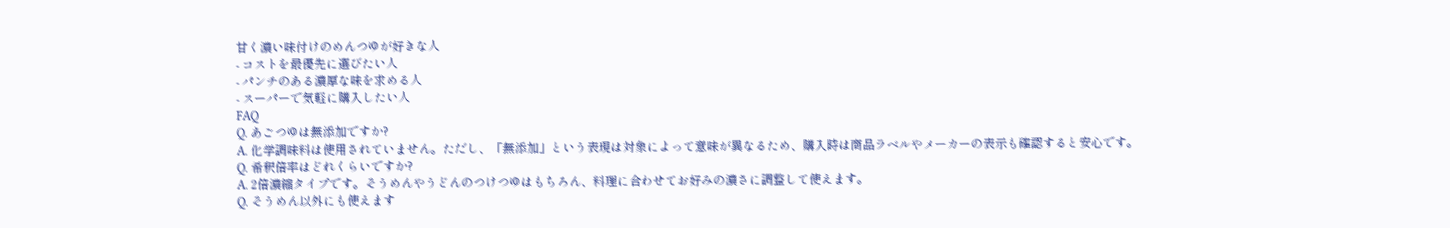甘く濃い味付けのめんつゆが好きな人
- コストを最優先に選びたい人
- パンチのある濃厚な味を求める人
- スーパーで気軽に購入したい人
FAQ
Q. あごつゆは無添加ですか?
A. 化学調味料は使用されていません。ただし、「無添加」という表現は対象によって意味が異なるため、購入時は商品ラベルやメーカーの表示も確認すると安心です。
Q. 希釈倍率はどれくらいですか?
A. 2倍濃縮タイプです。そうめんやうどんのつけつゆはもちろん、料理に合わせてお好みの濃さに調整して使えます。
Q. そうめん以外にも使えます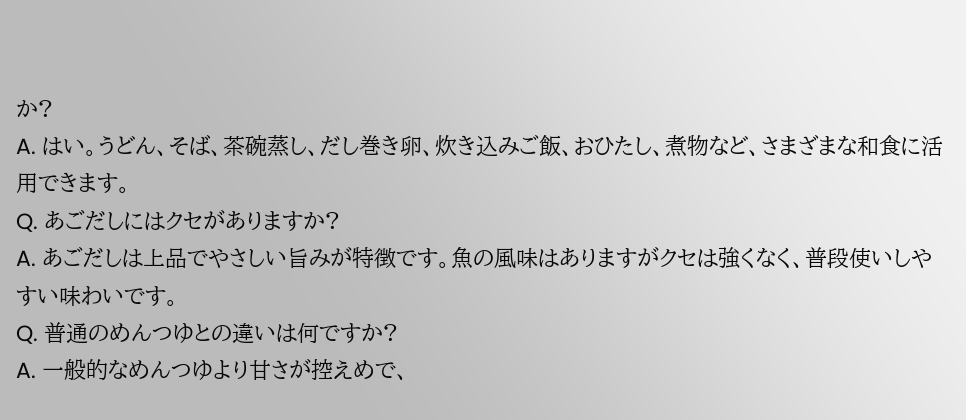か?
A. はい。うどん、そば、茶碗蒸し、だし巻き卵、炊き込みご飯、おひたし、煮物など、さまざまな和食に活用できます。
Q. あごだしにはクセがありますか?
A. あごだしは上品でやさしい旨みが特徴です。魚の風味はありますがクセは強くなく、普段使いしやすい味わいです。
Q. 普通のめんつゆとの違いは何ですか?
A. 一般的なめんつゆより甘さが控えめで、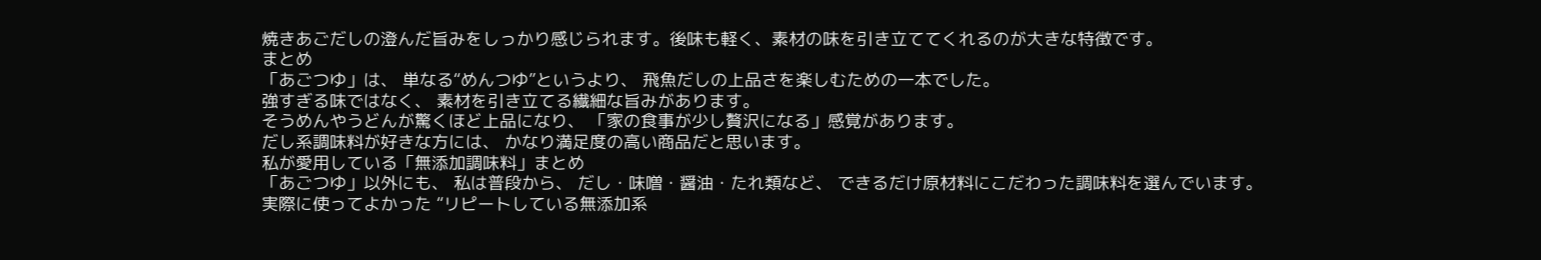焼きあごだしの澄んだ旨みをしっかり感じられます。後味も軽く、素材の味を引き立ててくれるのが大きな特徴です。
まとめ
「あごつゆ」は、 単なる“めんつゆ”というより、 飛魚だしの上品さを楽しむための一本でした。
強すぎる味ではなく、 素材を引き立てる繊細な旨みがあります。
そうめんやうどんが驚くほど上品になり、 「家の食事が少し贅沢になる」感覚があります。
だし系調味料が好きな方には、 かなり満足度の高い商品だと思います。
私が愛用している「無添加調味料」まとめ
「あごつゆ」以外にも、 私は普段から、 だし・味噌・醤油・たれ類など、 できるだけ原材料にこだわった調味料を選んでいます。
実際に使ってよかった “リピートしている無添加系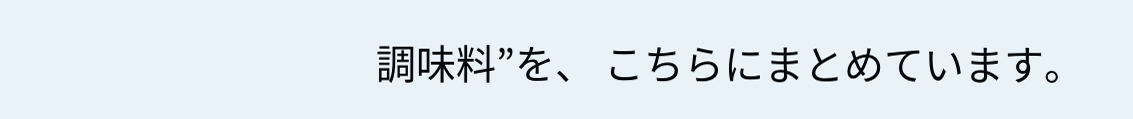調味料”を、 こちらにまとめています。